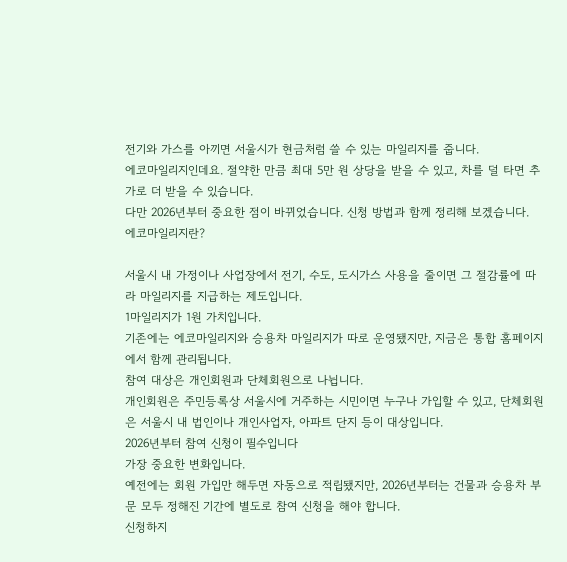전기와 가스를 아끼면 서울시가 현금처럼 쓸 수 있는 마일리지를 줍니다.
에코마일리지인데요. 절약한 만큼 최대 5만 원 상당을 받을 수 있고, 차를 덜 타면 추가로 더 받을 수 있습니다.
다만 2026년부터 중요한 점이 바뀌었습니다. 신청 방법과 함께 정리해 보겠습니다.
에코마일리지란?

서울시 내 가정이나 사업장에서 전기, 수도, 도시가스 사용을 줄이면 그 절감률에 따라 마일리지를 지급하는 제도입니다.
1마일리지가 1원 가치입니다.
기존에는 에코마일리지와 승용차 마일리지가 따로 운영됐지만, 지금은 통합 홈페이지에서 함께 관리됩니다.
참여 대상은 개인회원과 단체회원으로 나뉩니다.
개인회원은 주민등록상 서울시에 거주하는 시민이면 누구나 가입할 수 있고, 단체회원은 서울시 내 법인이나 개인사업자, 아파트 단지 등이 대상입니다.
2026년부터 참여 신청이 필수입니다
가장 중요한 변화입니다.
예전에는 회원 가입만 해두면 자동으로 적립됐지만, 2026년부터는 건물과 승용차 부문 모두 정해진 기간에 별도로 참여 신청을 해야 합니다.
신청하지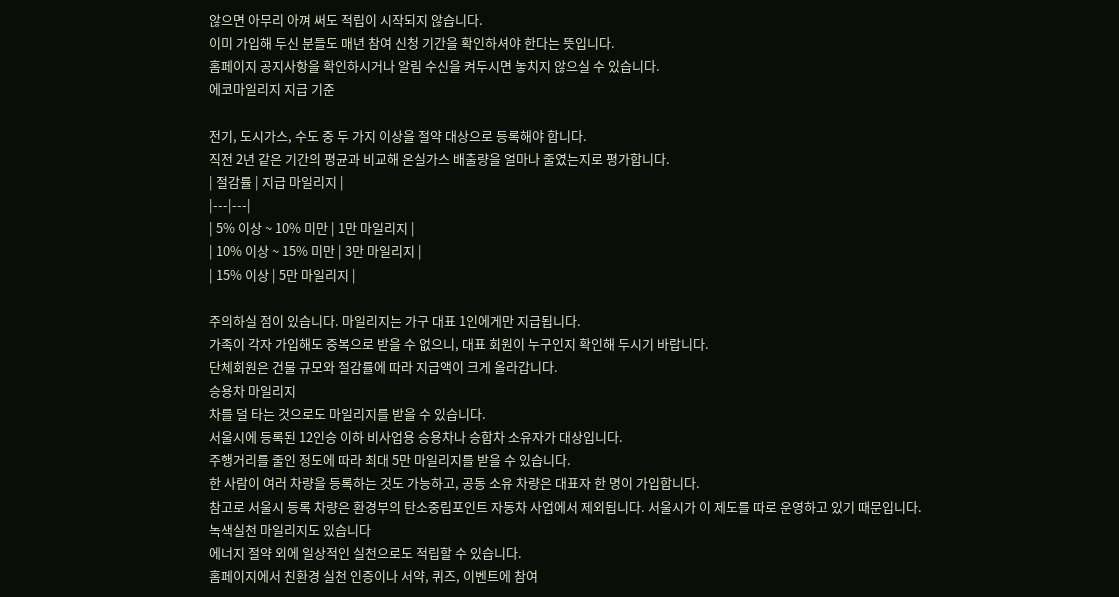않으면 아무리 아껴 써도 적립이 시작되지 않습니다.
이미 가입해 두신 분들도 매년 참여 신청 기간을 확인하셔야 한다는 뜻입니다.
홈페이지 공지사항을 확인하시거나 알림 수신을 켜두시면 놓치지 않으실 수 있습니다.
에코마일리지 지급 기준

전기, 도시가스, 수도 중 두 가지 이상을 절약 대상으로 등록해야 합니다.
직전 2년 같은 기간의 평균과 비교해 온실가스 배출량을 얼마나 줄였는지로 평가합니다.
| 절감률 | 지급 마일리지 |
|---|---|
| 5% 이상 ~ 10% 미만 | 1만 마일리지 |
| 10% 이상 ~ 15% 미만 | 3만 마일리지 |
| 15% 이상 | 5만 마일리지 |

주의하실 점이 있습니다. 마일리지는 가구 대표 1인에게만 지급됩니다.
가족이 각자 가입해도 중복으로 받을 수 없으니, 대표 회원이 누구인지 확인해 두시기 바랍니다.
단체회원은 건물 규모와 절감률에 따라 지급액이 크게 올라갑니다.
승용차 마일리지
차를 덜 타는 것으로도 마일리지를 받을 수 있습니다.
서울시에 등록된 12인승 이하 비사업용 승용차나 승합차 소유자가 대상입니다.
주행거리를 줄인 정도에 따라 최대 5만 마일리지를 받을 수 있습니다.
한 사람이 여러 차량을 등록하는 것도 가능하고, 공동 소유 차량은 대표자 한 명이 가입합니다.
참고로 서울시 등록 차량은 환경부의 탄소중립포인트 자동차 사업에서 제외됩니다. 서울시가 이 제도를 따로 운영하고 있기 때문입니다.
녹색실천 마일리지도 있습니다
에너지 절약 외에 일상적인 실천으로도 적립할 수 있습니다.
홈페이지에서 친환경 실천 인증이나 서약, 퀴즈, 이벤트에 참여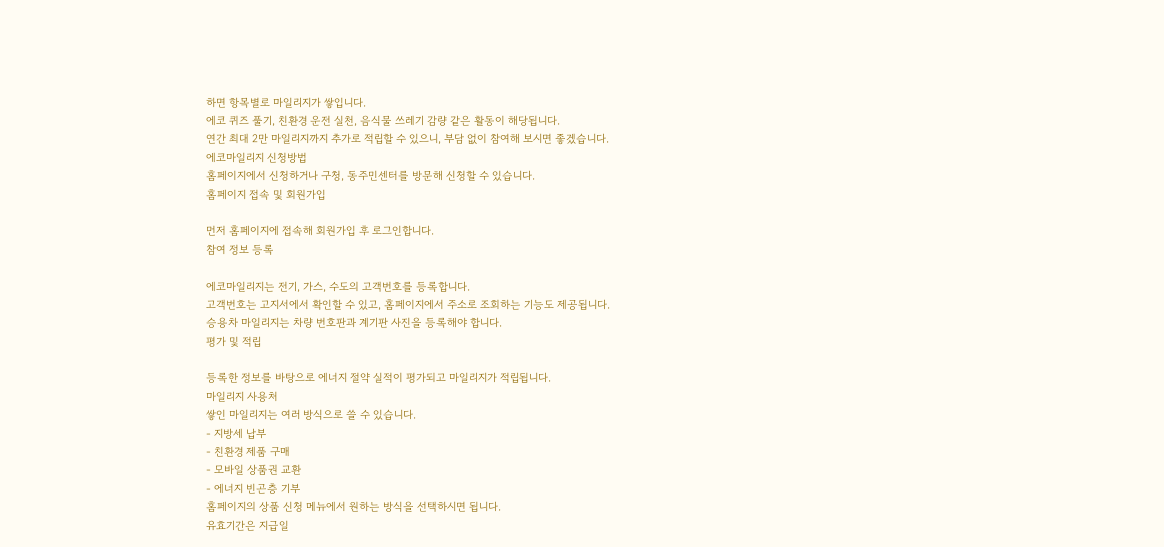하면 항목별로 마일리지가 쌓입니다.
에코 퀴즈 풀기, 친환경 운전 실천, 음식물 쓰레기 감량 같은 활동이 해당됩니다.
연간 최대 2만 마일리지까지 추가로 적립할 수 있으니, 부담 없이 참여해 보시면 좋겠습니다.
에코마일리지 신청방법
홈페이지에서 신청하거나 구청, 동주민센터를 방문해 신청할 수 있습니다.
홈페이지 접속 및 회원가입

먼저 홈페이지에 접속해 회원가입 후 로그인합니다.
참여 정보 등록

에코마일리지는 전기, 가스, 수도의 고객번호를 등록합니다.
고객번호는 고지서에서 확인할 수 있고, 홈페이지에서 주소로 조회하는 기능도 제공됩니다.
승용차 마일리지는 차량 번호판과 계기판 사진을 등록해야 합니다.
평가 및 적립

등록한 정보를 바탕으로 에너지 절약 실적이 평가되고 마일리지가 적립됩니다.
마일리지 사용처
쌓인 마일리지는 여러 방식으로 쓸 수 있습니다.
- 지방세 납부
- 친환경 제품 구매
- 모바일 상품권 교환
- 에너지 빈곤층 기부
홈페이지의 상품 신청 메뉴에서 원하는 방식을 선택하시면 됩니다.
유효기간은 지급일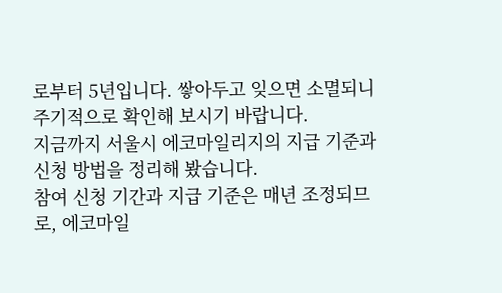로부터 5년입니다. 쌓아두고 잊으면 소멸되니 주기적으로 확인해 보시기 바랍니다.
지금까지 서울시 에코마일리지의 지급 기준과 신청 방법을 정리해 봤습니다.
참여 신청 기간과 지급 기준은 매년 조정되므로, 에코마일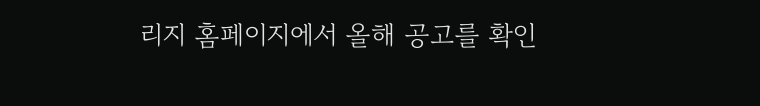리지 홈페이지에서 올해 공고를 확인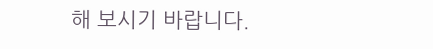해 보시기 바랍니다.